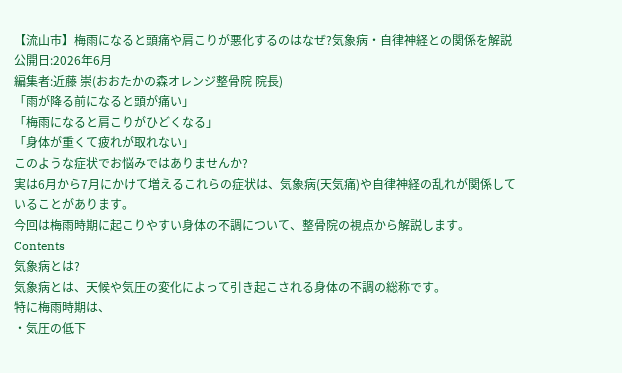【流山市】梅雨になると頭痛や肩こりが悪化するのはなぜ?気象病・自律神経との関係を解説
公開日:2026年6月
編集者:近藤 崇(おおたかの森オレンジ整骨院 院長)
「雨が降る前になると頭が痛い」
「梅雨になると肩こりがひどくなる」
「身体が重くて疲れが取れない」
このような症状でお悩みではありませんか?
実は6月から7月にかけて増えるこれらの症状は、気象病(天気痛)や自律神経の乱れが関係していることがあります。
今回は梅雨時期に起こりやすい身体の不調について、整骨院の視点から解説します。
Contents
気象病とは?
気象病とは、天候や気圧の変化によって引き起こされる身体の不調の総称です。
特に梅雨時期は、
・気圧の低下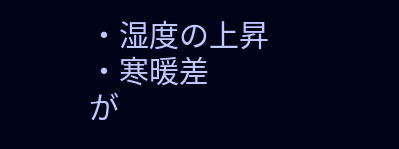・湿度の上昇
・寒暖差
が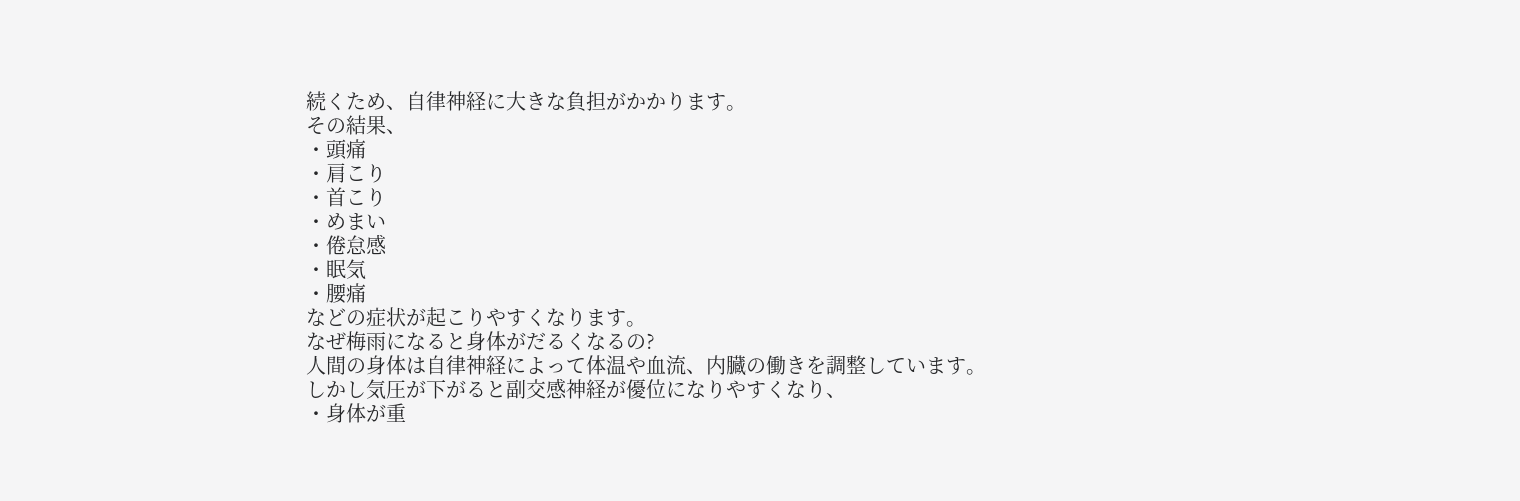続くため、自律神経に大きな負担がかかります。
その結果、
・頭痛
・肩こり
・首こり
・めまい
・倦怠感
・眠気
・腰痛
などの症状が起こりやすくなります。
なぜ梅雨になると身体がだるくなるの?
人間の身体は自律神経によって体温や血流、内臓の働きを調整しています。
しかし気圧が下がると副交感神経が優位になりやすくなり、
・身体が重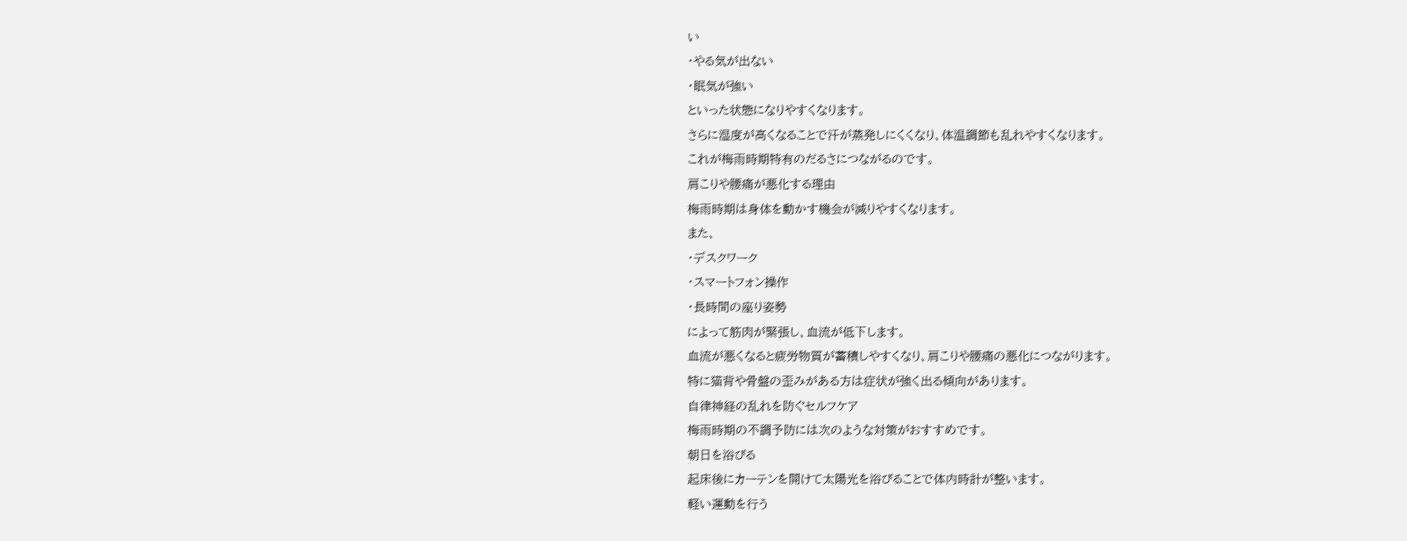い
・やる気が出ない
・眠気が強い
といった状態になりやすくなります。
さらに湿度が高くなることで汗が蒸発しにくくなり、体温調節も乱れやすくなります。
これが梅雨時期特有のだるさにつながるのです。
肩こりや腰痛が悪化する理由
梅雨時期は身体を動かす機会が減りやすくなります。
また、
・デスクワーク
・スマートフォン操作
・長時間の座り姿勢
によって筋肉が緊張し、血流が低下します。
血流が悪くなると疲労物質が蓄積しやすくなり、肩こりや腰痛の悪化につながります。
特に猫背や骨盤の歪みがある方は症状が強く出る傾向があります。
自律神経の乱れを防ぐセルフケア
梅雨時期の不調予防には次のような対策がおすすめです。
朝日を浴びる
起床後にカーテンを開けて太陽光を浴びることで体内時計が整います。
軽い運動を行う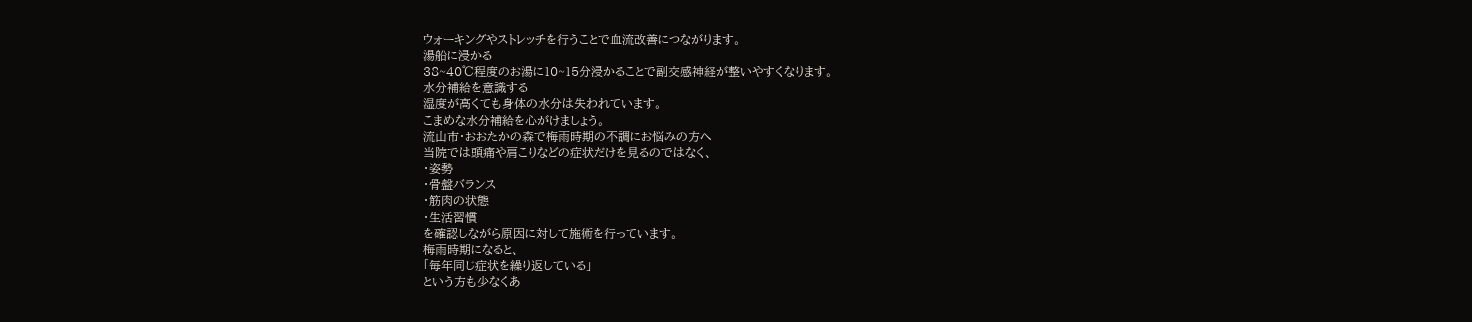ウォーキングやストレッチを行うことで血流改善につながります。
湯船に浸かる
38~40℃程度のお湯に10~15分浸かることで副交感神経が整いやすくなります。
水分補給を意識する
湿度が高くても身体の水分は失われています。
こまめな水分補給を心がけましょう。
流山市・おおたかの森で梅雨時期の不調にお悩みの方へ
当院では頭痛や肩こりなどの症状だけを見るのではなく、
・姿勢
・骨盤バランス
・筋肉の状態
・生活習慣
を確認しながら原因に対して施術を行っています。
梅雨時期になると、
「毎年同じ症状を繰り返している」
という方も少なくあ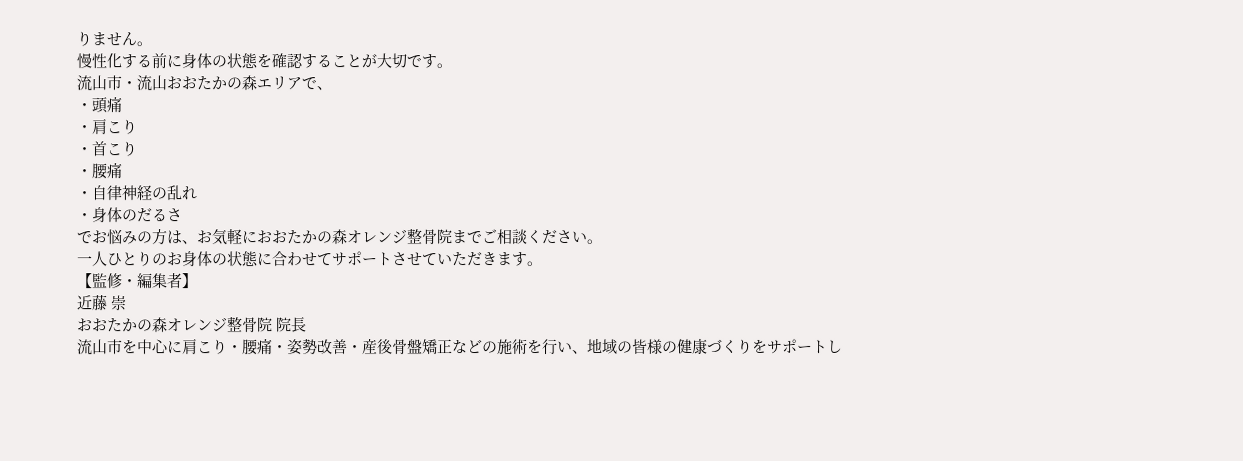りません。
慢性化する前に身体の状態を確認することが大切です。
流山市・流山おおたかの森エリアで、
・頭痛
・肩こり
・首こり
・腰痛
・自律神経の乱れ
・身体のだるさ
でお悩みの方は、お気軽におおたかの森オレンジ整骨院までご相談ください。
一人ひとりのお身体の状態に合わせてサポートさせていただきます。
【監修・編集者】
近藤 崇
おおたかの森オレンジ整骨院 院長
流山市を中心に肩こり・腰痛・姿勢改善・産後骨盤矯正などの施術を行い、地域の皆様の健康づくりをサポートし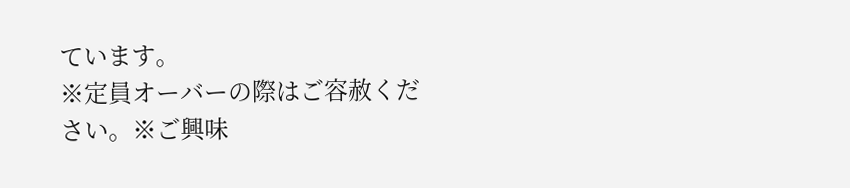ています。
※定員オーバーの際はご容赦ください。※ご興味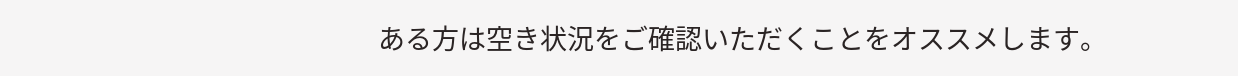ある方は空き状況をご確認いただくことをオススメします。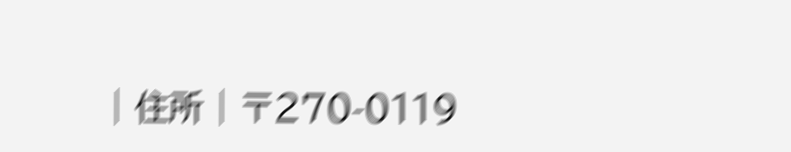| 住所 | 〒270-0119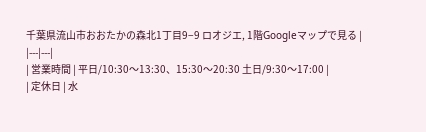千葉県流山市おおたかの森北1丁目9−9 ロオジエ, 1階Googleマップで見る |
|---|---|
| 営業時間 | 平日/10:30〜13:30、15:30〜20:30 土日/9:30〜17:00 |
| 定休日 | 水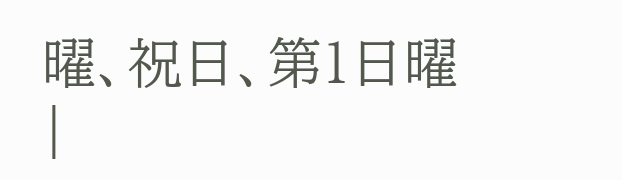曜、祝日、第1日曜 |